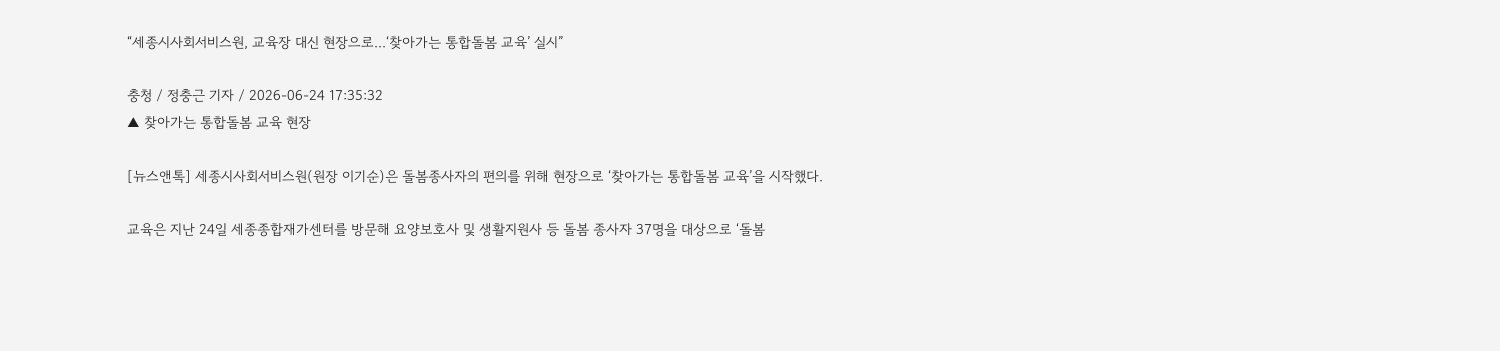“세종시사회서비스원, 교육장 대신 현장으로...‘찾아가는 통합돌봄 교육’ 실시”

충청 / 정충근 기자 / 2026-06-24 17:35:32
▲ 찾아가는 통합돌봄 교육 현장

[뉴스앤톡] 세종시사회서비스원(원장 이기순)은 돌봄종사자의 편의를 위해 현장으로 ‘찾아가는 통합돌봄 교육’을 시작했다.

교육은 지난 24일 세종종합재가센터를 방문해 요양보호사 및 생활지원사 등 돌봄 종사자 37명을 대상으로 ‘돌봄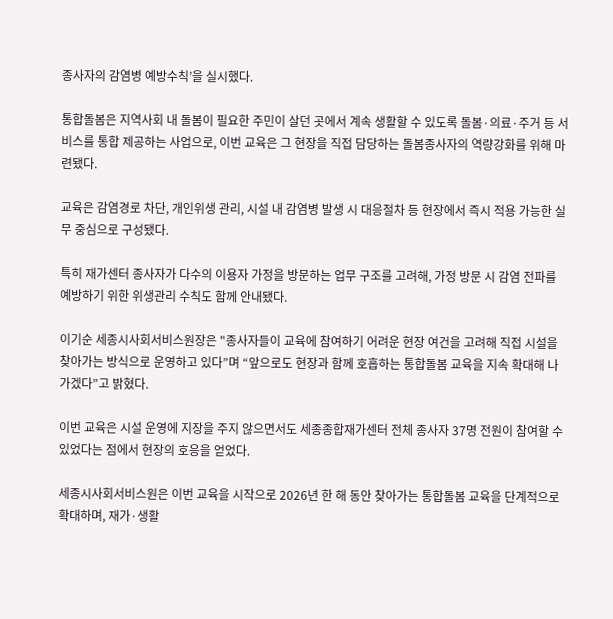종사자의 감염병 예방수칙’을 실시했다.

통합돌봄은 지역사회 내 돌봄이 필요한 주민이 살던 곳에서 계속 생활할 수 있도록 돌봄·의료·주거 등 서비스를 통합 제공하는 사업으로, 이번 교육은 그 현장을 직접 담당하는 돌봄종사자의 역량강화를 위해 마련됐다.

교육은 감염경로 차단, 개인위생 관리, 시설 내 감염병 발생 시 대응절차 등 현장에서 즉시 적용 가능한 실무 중심으로 구성됐다.

특히 재가센터 종사자가 다수의 이용자 가정을 방문하는 업무 구조를 고려해, 가정 방문 시 감염 전파를 예방하기 위한 위생관리 수칙도 함께 안내됐다.

이기순 세종시사회서비스원장은 "종사자들이 교육에 참여하기 어려운 현장 여건을 고려해 직접 시설을 찾아가는 방식으로 운영하고 있다”며 “앞으로도 현장과 함께 호흡하는 통합돌봄 교육을 지속 확대해 나가겠다”고 밝혔다.

이번 교육은 시설 운영에 지장을 주지 않으면서도 세종종합재가센터 전체 종사자 37명 전원이 참여할 수 있었다는 점에서 현장의 호응을 얻었다.

세종시사회서비스원은 이번 교육을 시작으로 2026년 한 해 동안 찾아가는 통합돌봄 교육을 단계적으로 확대하며, 재가·생활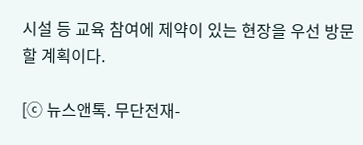시설 등 교육 참여에 제약이 있는 현장을 우선 방문할 계획이다.

[ⓒ 뉴스앤톡. 무단전재-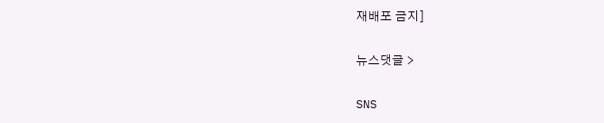재배포 금지]

뉴스댓글 >

SNS